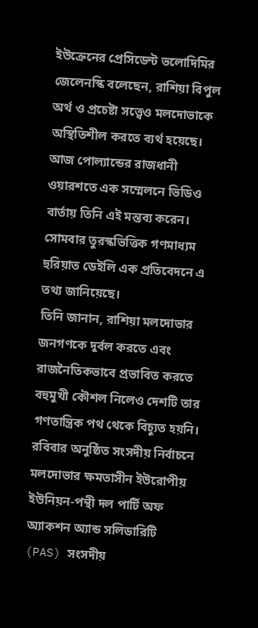ইউক্রেনের প্রেসিডেন্ট ভলোদিমির জেলেনস্কি বলেছেন, রাশিয়া বিপুল অর্থ ও প্রচেষ্টা সত্ত্বেও মলদোভাকে অস্থিতিশীল করতে ব্যর্থ হয়েছে। আজ পোল্যান্ডের রাজধানী ওয়ারশতে এক সম্মেলনে ভিডিও বার্তায় তিনি এই মন্তব্য করেন।
সোমবার তুরস্কভিত্তিক গণমাধ্যম হুরিয়াত ডেইলি এক প্রতিবেদনে এ তথ্য জানিয়েছে।
তিনি জানান, রাশিয়া মলদোভার জনগণকে দুর্বল করতে এবং রাজনৈতিকভাবে প্রভাবিত করতে বহুমুখী কৌশল নিলেও দেশটি তার গণতান্ত্রিক পথ থেকে বিচ্যুত হয়নি।
রবিবার অনুষ্ঠিত সংসদীয় নির্বাচনে মলদোভার ক্ষমতাসীন ইউরোপীয় ইউনিয়ন-পন্থী দল পার্টি অফ অ্যাকশন অ্যান্ড সলিডারিটি (PAS) সংসদীয়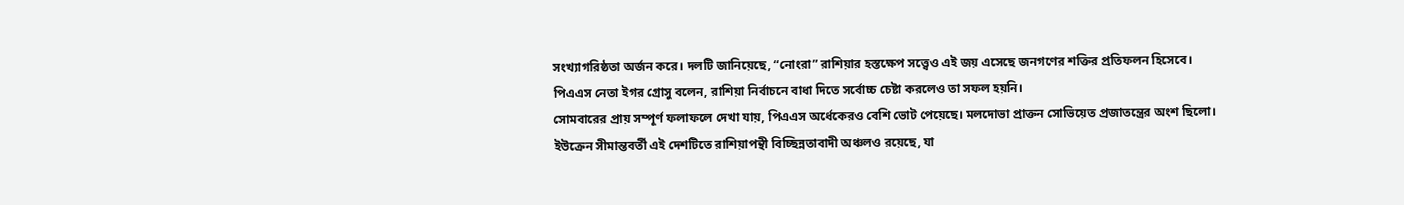সংখ্যাগরিষ্ঠতা অর্জন করে। দলটি জানিয়েছে, “নোংরা” রাশিয়ার হস্তক্ষেপ সত্ত্বেও এই জয় এসেছে জনগণের শক্তির প্রতিফলন হিসেবে।
পিএএস নেতা ইগর গ্রোসু বলেন, রাশিয়া নির্বাচনে বাধা দিতে সর্বোচ্চ চেষ্টা করলেও তা সফল হয়নি।
সোমবারের প্রায় সম্পূর্ণ ফলাফলে দেখা যায়, পিএএস অর্ধেকেরও বেশি ভোট পেয়েছে। মলদোভা প্রাক্তন সোভিয়েত প্রজাতন্ত্রের অংশ ছিলো।
ইউক্রেন সীমান্তবর্তী এই দেশটিতে রাশিয়াপন্থী বিচ্ছিন্নতাবাদী অঞ্চলও রয়েছে, যা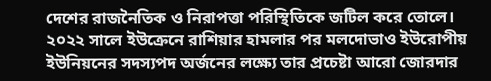দেশের রাজনৈতিক ও নিরাপত্তা পরিস্থিতিকে জটিল করে তোলে।
২০২২ সালে ইউক্রেনে রাশিয়ার হামলার পর মলদোভাও ইউরোপীয় ইউনিয়নের সদস্যপদ অর্জনের লক্ষ্যে তার প্রচেষ্টা আরো জোরদার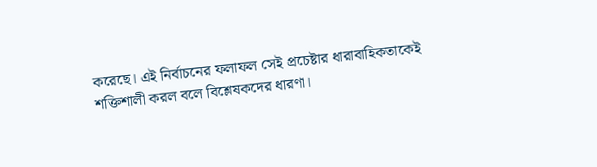করেছে। এই নির্বাচনের ফলাফল সেই প্রচেষ্টার ধারাবাহিকতাকেই শক্তিশালী করল বলে বিশ্লেষকদের ধারণা।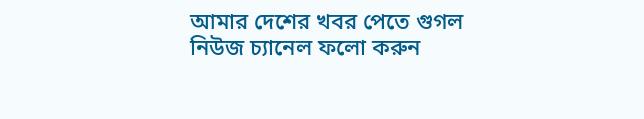আমার দেশের খবর পেতে গুগল নিউজ চ্যানেল ফলো করুন